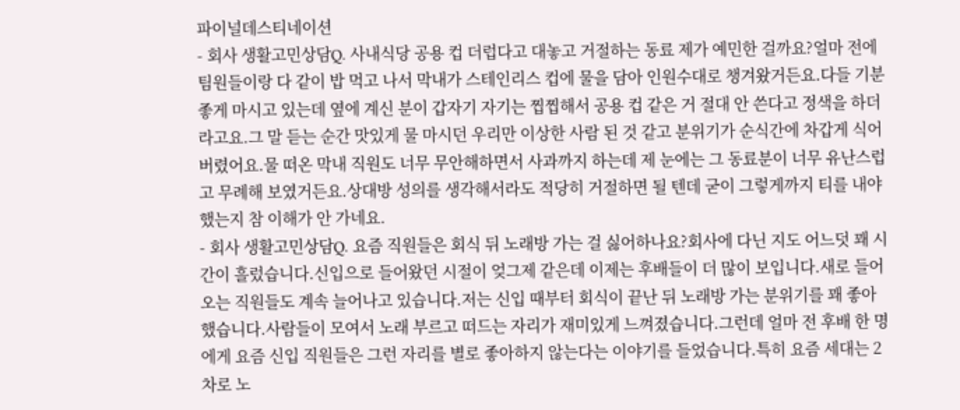파이널데스티네이션
- 회사 생활고민상담Q. 사내식당 공용 컵 더럽다고 대놓고 거절하는 동료 제가 예민한 걸까요?얼마 전에 팀원들이랑 다 같이 밥 먹고 나서 막내가 스테인리스 컵에 물을 담아 인원수대로 챙겨왔거든요.다들 기분 좋게 마시고 있는데 옆에 계신 분이 갑자기 자기는 찝찝해서 공용 컵 같은 거 절대 안 쓴다고 정색을 하더라고요.그 말 듣는 순간 맛있게 물 마시던 우리만 이상한 사람 된 것 같고 분위기가 순식간에 차갑게 식어버렸어요.물 떠온 막내 직원도 너무 무안해하면서 사과까지 하는데 제 눈에는 그 동료분이 너무 유난스럽고 무례해 보였거든요.상대방 성의를 생각해서라도 적당히 거절하면 될 텐데 굳이 그렇게까지 티를 내야 했는지 참 이해가 안 가네요.
- 회사 생활고민상담Q. 요즘 직원들은 회식 뒤 노래방 가는 걸 싫어하나요?회사에 다닌 지도 어느덧 꽤 시간이 흘렀습니다.신입으로 들어왔던 시절이 엊그제 같은데 이제는 후배들이 더 많이 보입니다.새로 들어오는 직원들도 계속 늘어나고 있습니다.저는 신입 때부터 회식이 끝난 뒤 노래방 가는 분위기를 꽤 좋아했습니다.사람들이 모여서 노래 부르고 떠드는 자리가 재미있게 느껴졌습니다.그런데 얼마 전 후배 한 명에게 요즘 신입 직원들은 그런 자리를 별로 좋아하지 않는다는 이야기를 들었습니다.특히 요즘 세대는 2차로 노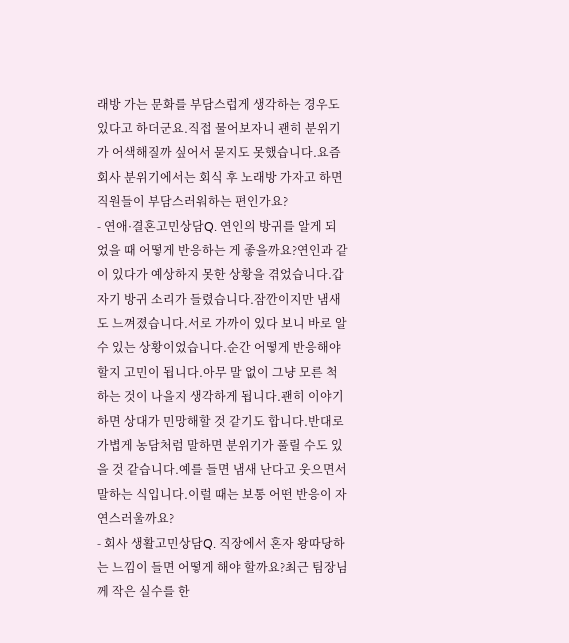래방 가는 문화를 부담스럽게 생각하는 경우도 있다고 하더군요.직접 물어보자니 괜히 분위기가 어색해질까 싶어서 묻지도 못했습니다.요즘 회사 분위기에서는 회식 후 노래방 가자고 하면 직원들이 부담스러워하는 편인가요?
- 연애·결혼고민상담Q. 연인의 방귀를 알게 되었을 때 어떻게 반응하는 게 좋을까요?연인과 같이 있다가 예상하지 못한 상황을 겪었습니다.갑자기 방귀 소리가 들렸습니다.잠깐이지만 냄새도 느껴졌습니다.서로 가까이 있다 보니 바로 알 수 있는 상황이었습니다.순간 어떻게 반응해야 할지 고민이 됩니다.아무 말 없이 그냥 모른 척하는 것이 나을지 생각하게 됩니다.괜히 이야기하면 상대가 민망해할 것 같기도 합니다.반대로 가볍게 농담처럼 말하면 분위기가 풀릴 수도 있을 것 같습니다.예를 들면 냄새 난다고 웃으면서 말하는 식입니다.이럴 때는 보통 어떤 반응이 자연스러울까요?
- 회사 생활고민상담Q. 직장에서 혼자 왕따당하는 느낌이 들면 어떻게 해야 할까요?최근 팀장님께 작은 실수를 한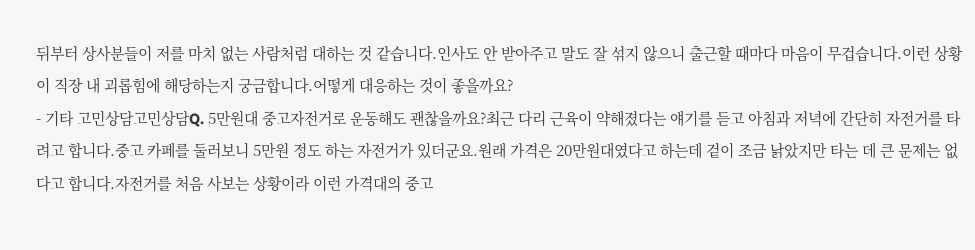뒤부터 상사분들이 저를 마치 없는 사람처럼 대하는 것 같습니다.인사도 안 받아주고 말도 잘 섞지 않으니 출근할 때마다 마음이 무겁습니다.이런 상황이 직장 내 괴롭힘에 해당하는지 궁금합니다.어떻게 대응하는 것이 좋을까요?
- 기타 고민상담고민상담Q. 5만원대 중고자전거로 운동해도 괜찮을까요?최근 다리 근육이 약해졌다는 얘기를 듣고 아침과 저녁에 간단히 자전거를 타려고 합니다.중고 카페를 둘러보니 5만원 정도 하는 자전거가 있더군요.원래 가격은 20만원대였다고 하는데 겉이 조금 낡았지만 타는 데 큰 문제는 없다고 합니다.자전거를 처음 사보는 상황이라 이런 가격대의 중고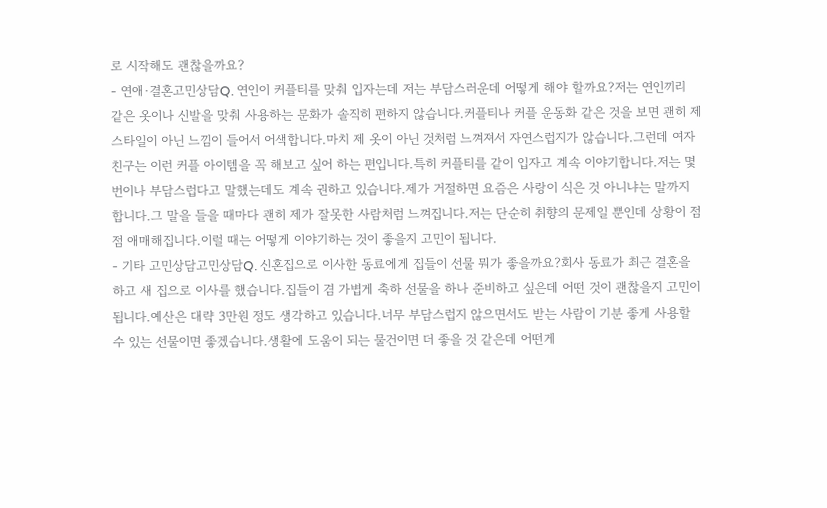로 시작해도 괜찮을까요?
- 연애·결혼고민상담Q. 연인이 커플티를 맞춰 입자는데 저는 부담스러운데 어떻게 해야 할까요?저는 연인끼리 같은 옷이나 신발을 맞춰 사용하는 문화가 솔직히 편하지 않습니다.커플티나 커플 운동화 같은 것을 보면 괜히 제 스타일이 아닌 느낌이 들어서 어색합니다.마치 제 옷이 아닌 것처럼 느껴져서 자연스럽지가 않습니다.그런데 여자친구는 이런 커플 아이템을 꼭 해보고 싶어 하는 편입니다.특히 커플티를 같이 입자고 계속 이야기합니다.저는 몇 번이나 부담스럽다고 말했는데도 계속 권하고 있습니다.제가 거절하면 요즘은 사랑이 식은 것 아니냐는 말까지 합니다.그 말을 들을 때마다 괜히 제가 잘못한 사람처럼 느껴집니다.저는 단순히 취향의 문제일 뿐인데 상황이 점점 애매해집니다.이럴 때는 어떻게 이야기하는 것이 좋을지 고민이 됩니다.
- 기타 고민상담고민상담Q. 신혼집으로 이사한 동료에게 집들이 선물 뭐가 좋을까요?회사 동료가 최근 결혼을 하고 새 집으로 이사를 했습니다.집들이 겸 가볍게 축하 선물을 하나 준비하고 싶은데 어떤 것이 괜찮을지 고민이 됩니다.예산은 대략 3만원 정도 생각하고 있습니다.너무 부담스럽지 않으면서도 받는 사람이 기분 좋게 사용할 수 있는 선물이면 좋겠습니다.생활에 도움이 되는 물건이면 더 좋을 것 같은데 어떤게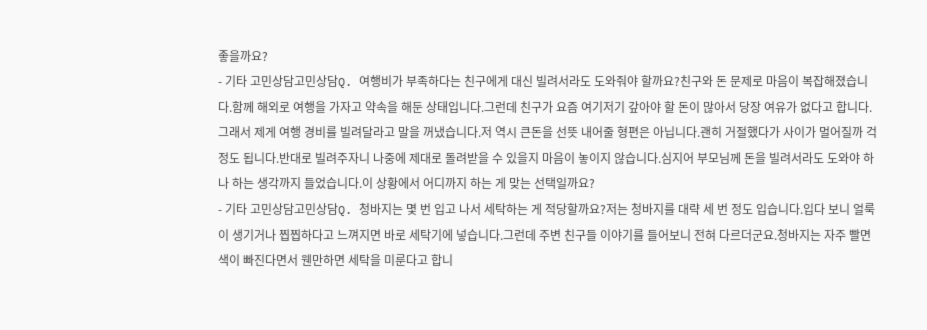좋을까요?
- 기타 고민상담고민상담Q. 여행비가 부족하다는 친구에게 대신 빌려서라도 도와줘야 할까요?친구와 돈 문제로 마음이 복잡해졌습니다.함께 해외로 여행을 가자고 약속을 해둔 상태입니다.그런데 친구가 요즘 여기저기 갚아야 할 돈이 많아서 당장 여유가 없다고 합니다.그래서 제게 여행 경비를 빌려달라고 말을 꺼냈습니다.저 역시 큰돈을 선뜻 내어줄 형편은 아닙니다.괜히 거절했다가 사이가 멀어질까 걱정도 됩니다.반대로 빌려주자니 나중에 제대로 돌려받을 수 있을지 마음이 놓이지 않습니다.심지어 부모님께 돈을 빌려서라도 도와야 하나 하는 생각까지 들었습니다.이 상황에서 어디까지 하는 게 맞는 선택일까요?
- 기타 고민상담고민상담Q. 청바지는 몇 번 입고 나서 세탁하는 게 적당할까요?저는 청바지를 대략 세 번 정도 입습니다.입다 보니 얼룩이 생기거나 찝찝하다고 느껴지면 바로 세탁기에 넣습니다.그런데 주변 친구들 이야기를 들어보니 전혀 다르더군요.청바지는 자주 빨면 색이 빠진다면서 웬만하면 세탁을 미룬다고 합니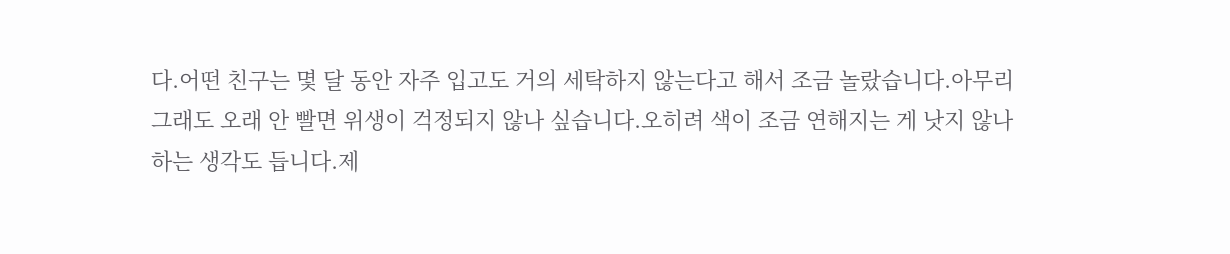다.어떤 친구는 몇 달 동안 자주 입고도 거의 세탁하지 않는다고 해서 조금 놀랐습니다.아무리 그래도 오래 안 빨면 위생이 걱정되지 않나 싶습니다.오히려 색이 조금 연해지는 게 낫지 않나 하는 생각도 듭니다.제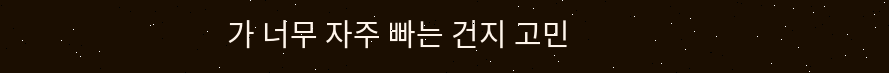가 너무 자주 빠는 건지 고민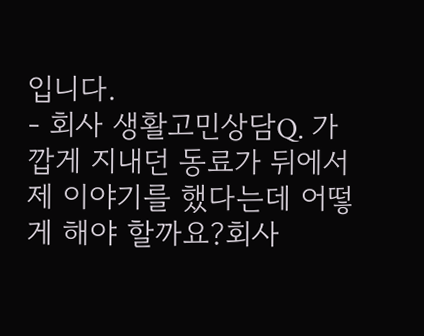입니다.
- 회사 생활고민상담Q. 가깝게 지내던 동료가 뒤에서 제 이야기를 했다는데 어떻게 해야 할까요?회사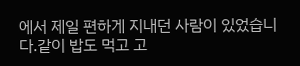에서 제일 편하게 지내던 사람이 있었습니다.같이 밥도 먹고 고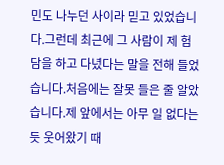민도 나누던 사이라 믿고 있었습니다.그런데 최근에 그 사람이 제 험담을 하고 다녔다는 말을 전해 들었습니다.처음에는 잘못 들은 줄 알았습니다.제 앞에서는 아무 일 없다는 듯 웃어왔기 때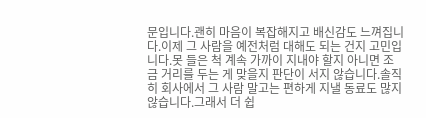문입니다.괜히 마음이 복잡해지고 배신감도 느껴집니다.이제 그 사람을 예전처럼 대해도 되는 건지 고민입니다.못 들은 척 계속 가까이 지내야 할지 아니면 조금 거리를 두는 게 맞을지 판단이 서지 않습니다.솔직히 회사에서 그 사람 말고는 편하게 지낼 동료도 많지 않습니다.그래서 더 쉽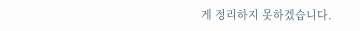게 정리하지 못하겠습니다.